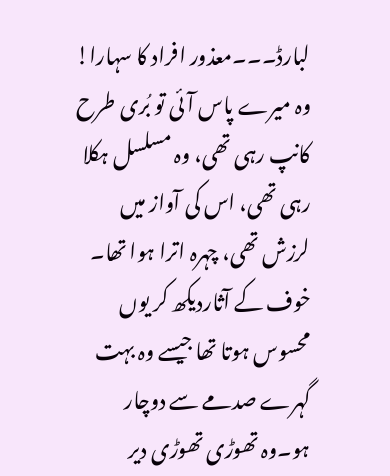لبارڈ۔۔۔معذور افراد کا سہارا!
وہ میرے پاس آئی تو بُری طرح کانپ رہی تھی، وہ مسلسل ہکلا رہی تھی، اس کی آواز میں لرزش تھی، چہرہ اترا ہوا تھا۔ خوف کے آثاردیکھ کر یوں محسوس ہوتا تھا جیسے وہ بہت گہرے صدمے سے دوچار ہو۔وہ تھوڑی تھوڑی دیر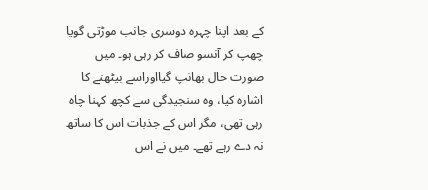کے بعد اپنا چہرہ دوسری جانب موڑتی گویا چھپ کر آنسو صاف کر رہی ہو۔ میں صورت حال بھانپ گیااوراسے بیٹھنے کا اشارہ کیا، وہ سنجیدگی سے کچھ کہنا چاہ رہی تھی، مگر اس کے جذبات اس کا ساتھ نہ دے رہے تھے۔ میں نے اس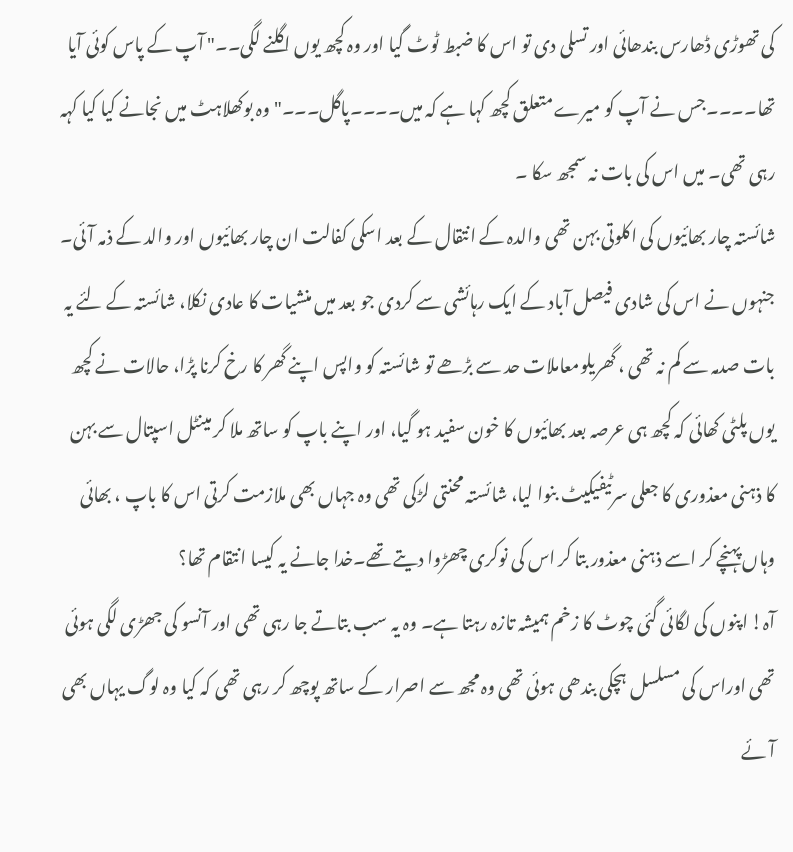کی تھوڑی ڈھارس بندھائی اور تسلی دی تو اس کا ضبط ٹوٹ گیا اور وہ کچھ یوں اگلنے لگی۔۔" آپ کے پاس کوئی آیا تھا۔۔۔۔جس نے آپ کو میرے متعلق کچھ کہا ہے کہ میں۔۔۔۔پاگل۔۔۔" وہ بوکھلاہٹ میں نجانے کیا کیا کہہ رہی تھی۔ میں اس کی بات نہ سمجھ سکا ۔
شائستہ چار بھائیوں کی اکلوتی بہن تھی والدہ کے انتقال کے بعد اسکی کفالت ان چار بھائیوں اور والد کے ذمہ آئی۔ جنہوں نے اس کی شادی فیصل آباد کے ایک رہائشی سے کردی جو بعد میں منشیات کا عادی نکلا، شائستہ کے لئے یہ بات صدمہ سے کم نہ تھی ، گھریلومعاملات حد سے بڑھے تو شائستہ کو واپس اپنے گھر کا رخ کرنا پڑا، حالات نے کچھ یوں پلٹی کھائی کہ کچھ ہی عرصہ بعد بھائیوں کا خون سفید ہو گیا، اور اپنے باپ کو ساتھ ملا کر مینٹل اسپتال سے بہن کا ذہنی معذوری کا جعلی سرٹیفیکیٹ بنوا لیا، شائستہ محنتی لڑکی تھی وہ جہاں بھی ملازمت کرتی اس کا باپ ، بھائی وہاں پہنچے کر اسے ذہنی معذور بتا کر اس کی نوکری چھڑوا دیتے تھے۔خدا جانے یہ کیسا انتقام تھا؟
آہ! اپنوں کی لگائی گئی چوٹ کا زخم ہمیشہ تازہ رہتا ہے۔ وہ یہ سب بتاتے جا رہی تھی اور آنسو کی جھڑی لگی ہوئی تھی اوراس کی مسلسل ہچکی بندھی ہوئی تھی وہ مجھ سے اصرار کے ساتھ پوچھ کر رہی تھی کہ کیا وہ لوگ یہاں بھی آئے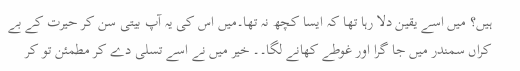ہیں؟ میں اسے یقین دلا رہا تھا کہ ایسا کچھ نہ تھا۔میں اس کی یہ آپ بیتی سن کر حیرت کے بے کراں سمندر میں جا گرا اور غوطے کھانے لگا۔۔ خیر میں نے اسے تسلی دے کر مطمئن تو کر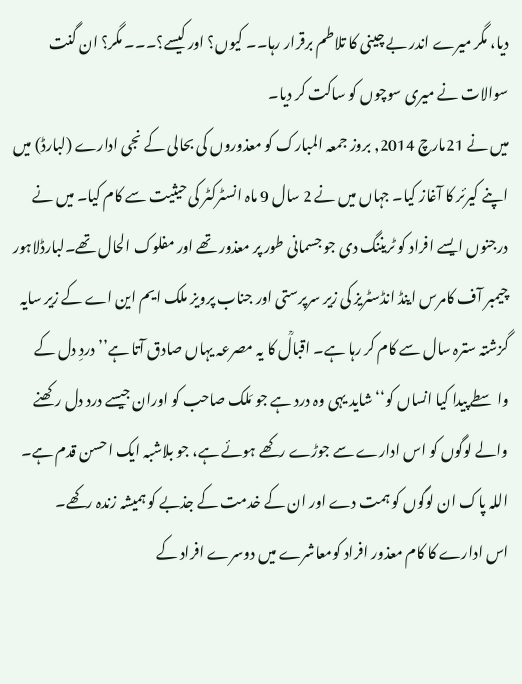دیا، مگر میرے اندر بے چینی کا تلاطم برقرار رہا۔۔ کیوں؟ اور کیسے؟۔۔۔ مگر؟ ان گنت سوالات نے میری سوچوں کو ساکت کر دیا۔
میں نے 21مارچ 2014, بروز جمعہ المبارک کو معذوروں کی بحالی کے نجی ادارے (لبارڈ) میں اپنے کیرئر کا آغاز کیا۔ جہاں میں نے 2 سال 9 ماہ انسٹرکٹر کی حیثیت سے کام کیا۔ میں نے درجنوں ایسے افراد کو ٹریننگ دی جو جسمانی طور پر معذور تھے اور مفلوک الحال تھے۔لبارڈلاہور چیمبر آف کامرس اینڈ انڈسٹریز کی زیر سرپرستی اور جناب پرویز ملک ایم این اے کے زیر سایہ گزشتہ سترہ سال سے کام کر رہا ہے۔ اقبالؒ کا یہ مصرعہ یہاں صادق آتا ہے’’دردِ دل کے واسطے پیدا کیا انساں کو‘‘ شاید یہی وہ درد ہے جو مَلک صاحب کو اوران جیسے درد دل رکھنے والے لوگوں کو اس ادارے سے جوڑے رکھے ہوئے ہے، جو بلاشبہ ایک احسن قدم ہے۔ اللہ پاک ان لوگوں کو ہمت دے اور ان کے خدمت کے جذبے کو ہمیشہ زندہ رکھے۔
اس ادارے کا کام معذور افراد کومعاشرے میں دوسرے افراد کے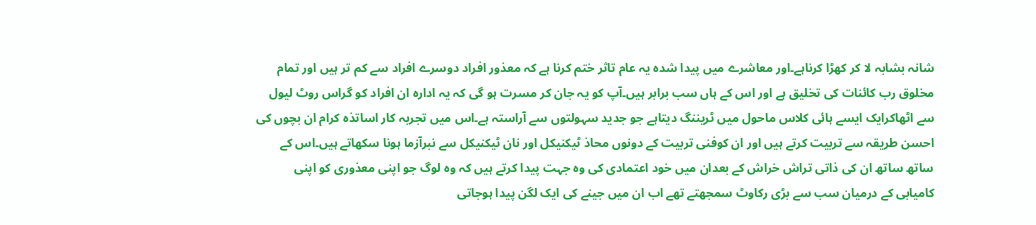شانہ بشابہ لا کر کھڑا کرناہے۔اور معاشرے میں پیدا شدہ یہ عام تاثر ختم کرنا ہے کہ معذور افراد دوسرے افراد سے کم تر ہیں اور تمام مخلوق رب کائنات کی تخلیق ہے اور اس کے ہاں سب برابر ہیں۔آپ کو یہ جان کر مسرت ہو گی کہ یہ ادارہ ان افراد کو گراس روٹ لیول سے اٹھاکرایک ایسے ہائی کلاس ماحول میں ٹریننگ دیتاہے جو جدید سہولتوں سے آراستہ ہے۔اس میں تجربہ کار اساتذہ کرام ان بچوں کی احسن طریقہ سے تربیت کرتے ہیں اور ان کوفنی تربیت کے دونوں محاذ ٹیکنیکل اور نان ٹیکنیکل سے نبرآزما ہونا سکھاتے ہیں۔اس کے ساتھ ساتھ ان کی ذاتی تراش خراش کے بعدان میں خود اعتمادی کی وہ جہت پیدا کرتے ہیں کہ وہ لوگ جو اپنی معذوری کو اپنی کامیابی کے درمیان سب سے بڑی رکاوٹ سمجھتے تھے اب ان میں جینے کی ایک لگن پیدا ہوجاتی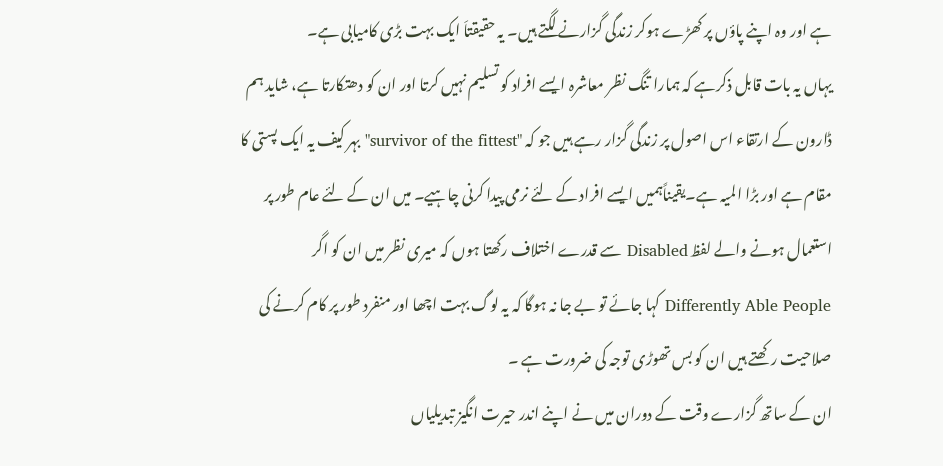ہے اور وہ اپنے پاؤں پر کھڑے ہوکر زندگی گزارنے لگتے ہیں۔ یہ حقیقتاَ ایک بہت بڑی کامیابی ہے۔
یہاں یہ بات قابل ذکرہے کہ ہمارا تنگ نظر معاشرہ ایسے افراد کو تسلیم نہیں کرتا اور ان کو دھتکارتا ہے، شاید ہم ڈارون کے ارتقاء اس اصول پر زندگی گزار رہے ہیں جو کہ "survivor of the fittest" بہر کیف یہ ایک پستی کا مقام ہے اور بڑا المیہ ہے۔یقیناًہمیں ایسے افراد کے لئے نرمی پیدا کرنی چاہیے۔ میں ان کے لئے عام طور پر استعمال ہونے والے لفظ Disabled سے قدرے اختلاف رکھتا ہوں کہ میری نظر میں ان کو اگر Differently Able People کہا جائے تو بے جا نہ ہوگا کہ یہ لوگ بہت اچھا اور منفرد طور پر کام کرنے کی صلاحیت رکھتے ہیں ان کو بس تھوڑی توجہ کی ضرورت ہے ۔
ان کے ساتھ گزارے وقت کے دوران میں نے اپنے اندر حیرت انگیز تبدیلیاں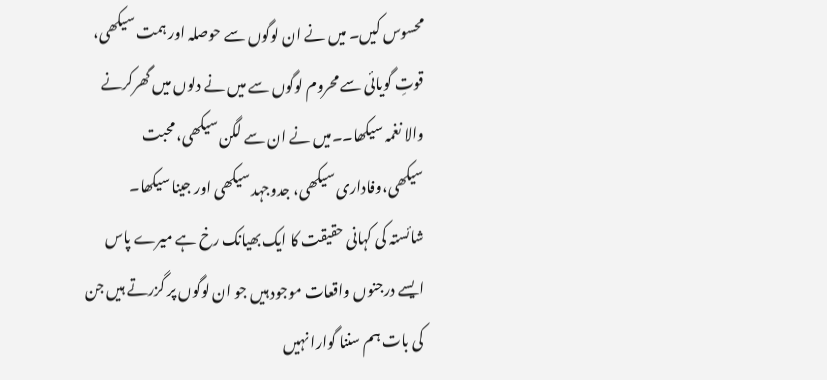محسوس کیں۔ میں نے ان لوگوں سے حوصلہ اور ہمت سیکھی، قوتِ گویائی سے محروم لوگوں سے میں نے دلوں میں گھرکرنے والا نغمہ سیکھا۔۔میں نے ان سے لگن سیکھی، محبت سیکھی،وفاداری سیکھی، جدوجہد سیکھی اور جینا سیکھا۔
شائستہ کی کہانی حقیقت کا ایک بھیانک رخ ہے میرے پاس ایسے درجنوں واقعات موجود ہیں جو ان لوگوں پر گزرتے ہیں جن کی بات ہم سننا گوارا نہیں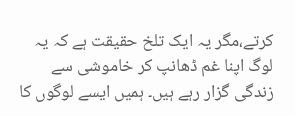کرتے،مگر یہ ایک تلخ حقیقت ہے کہ یہ لوگ اپنا غم ڈھانپ کر خاموشی سے زندگی گزار رہے ہیں۔ ہمیں ایسے لوگوں کا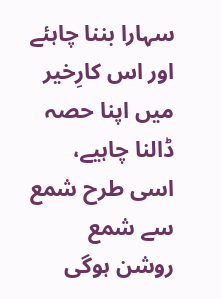سہارا بننا چاہئے اور اس کارِخیر میں اپنا حصہ ڈالنا چاہیے، اسی طرح شمع سے شمع روشن ہوگی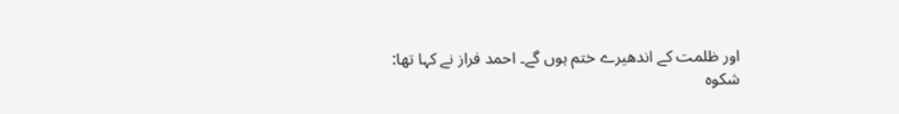اور ظلمت کے اندھیرے ختم ہوں گے۔ احمد فراز نے کہا تھا:
شکوہ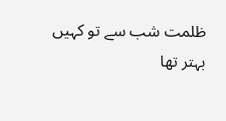ظلمت شب سے تو کہیں بہتر تھا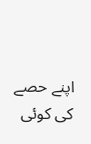اپنے حصے کی کوئی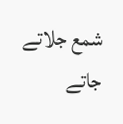شمع جلاتے جاتے